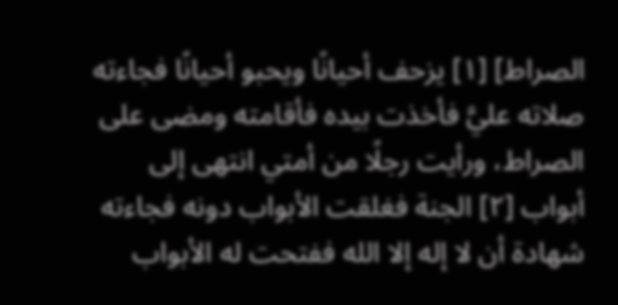الصراط] [١] يزحف أحيانًا ويحبو أحيانًا فجاءته صلاته عليَّ فأخذت بيده فأقامته ومضى على الصراط، ورأيت رجلًا من أمتي انتهى إلى أبواب [٢] الجنة فغلقت الأبواب دونه فجاءته شهادة أن لا إله إلا الله ففتحت له الأبواب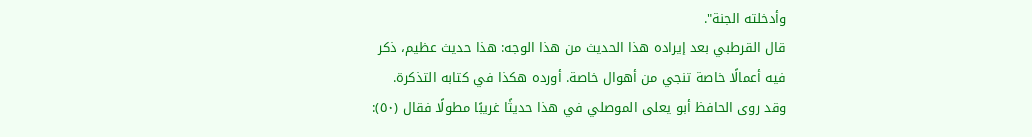وأدخلته الجنة".
قال القرطبي بعد إيراده هذا الحديث من هذا الوجه: هذا حديث عظيم، ذكر فيه أعمالًا خاصة تنجي من أهوال خاصة. أورده هكذا في كتابه التذكرة.
وقد روى الحافظ أبو يعلى الموصلي في هذا حديثًا غريبًا مطولًا فقال (٥٠):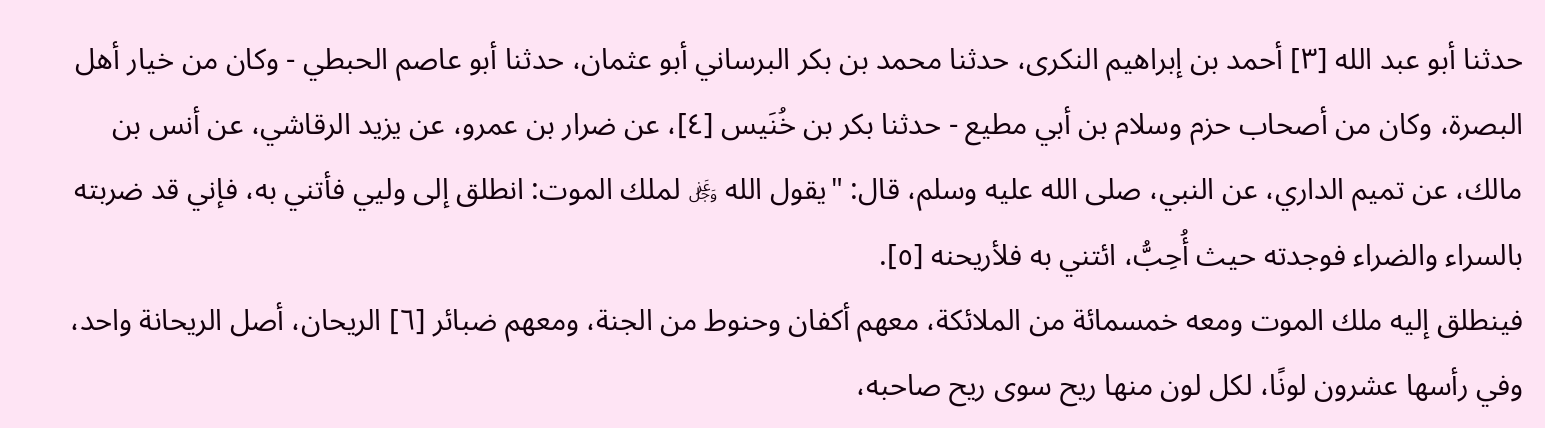حدثنا أبو عبد الله [٣] أحمد بن إبراهيم النكرى، حدثنا محمد بن بكر البرساني أبو عثمان، حدثنا أبو عاصم الحبطي - وكان من خيار أهل البصرة، وكان من أصحاب حزم وسلام بن أبي مطيع - حدثنا بكر بن خُنَيس [٤]، عن ضرار بن عمرو، عن يزيد الرقاشي، عن أنس بن مالك، عن تميم الداري، عن النبي، صلى الله عليه وسلم، قال: "يقول الله ﷿ لملك الموت: انطلق إلى وليي فأتني به، فإني قد ضربته بالسراء والضراء فوجدته حيث أُحِبُّ، ائتني به فلأريحنه [٥].
فينطلق إليه ملك الموت ومعه خمسمائة من الملائكة، معهم أكفان وحنوط من الجنة، ومعهم ضبائر [٦] الريحان، أصل الريحانة واحد، وفي رأسها عشرون لونًا، لكل لون منها ريح سوى ريح صاحبه،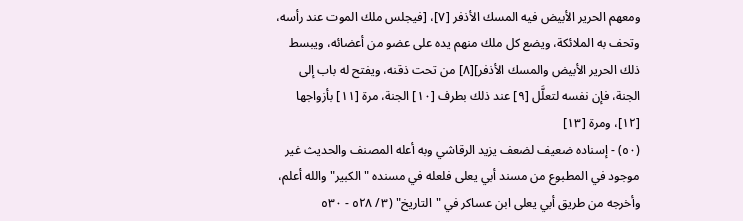ومعهم الحرير الأبيض فيه المسك الأذفر [٧]، [فيجلس ملك الموت عند رأسه، وتحف به الملائكة، ويضع كل ملك منهم يده على عضو من أعضائه، ويبسط ذلك الحرير الأبيض والمسك الأذفر][٨] من تحت ذقنه، ويفتح له باب إلى الجنة، فإن نفسه لتعلَّل [٩] عند ذلك بطرف [١٠] الجنة، مرة [١١] بأزواجها [١٢]، ومرة [١٣]
(٥٠) - إسناده ضعيف لضعف يزيد الرقاشي وبه أعله المصنف والحديث غير موجود في المطبوع من مسند أبي يعلى فلعله في مسنده "الكبير"والله أعلم، وأخرجه من طريق أبي يعلى ابن عساكر في "التاريخ" (٣/ ٥٢٨ - ٥٣٠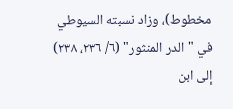مخطوط)، وزاد نسبته السيوطي في "الدر المنثور" (٦/ ٢٣٦، ٢٣٨) إلى ابن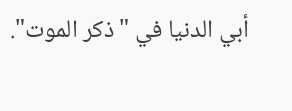أبي الدنيا في "ذكر الموت".